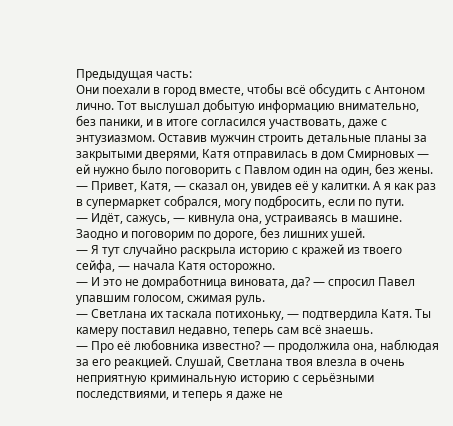Предыдущая часть:
Они поехали в город вместе, чтобы всё обсудить с Антоном лично. Тот выслушал добытую информацию внимательно, без паники, и в итоге согласился участвовать, даже с энтузиазмом. Оставив мужчин строить детальные планы за закрытыми дверями, Катя отправилась в дом Смирновых — ей нужно было поговорить с Павлом один на один, без жены.
— Привет, Катя, — сказал он, увидев её у калитки. А я как раз в супермаркет собрался, могу подбросить, если по пути.
— Идёт, сажусь, — кивнула она, устраиваясь в машине. Заодно и поговорим по дороге, без лишних ушей.
— Я тут случайно раскрыла историю с кражей из твоего сейфа, — начала Катя осторожно.
— И это не домработница виновата, да? — спросил Павел упавшим голосом, сжимая руль.
— Светлана их таскала потихоньку, — подтвердила Катя. Ты камеру поставил недавно, теперь сам всё знаешь.
— Про её любовника известно? — продолжила она, наблюдая за его реакцией. Слушай, Светлана твоя влезла в очень неприятную криминальную историю с серьёзными последствиями, и теперь я даже не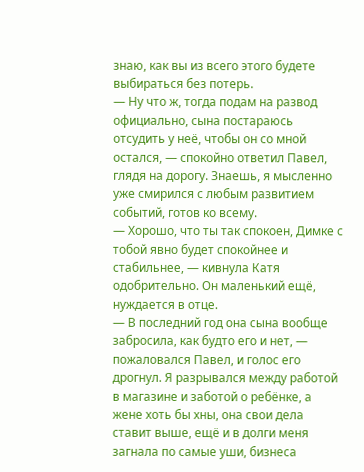знаю, как вы из всего этого будете выбираться без потерь.
— Ну что ж, тогда подам на развод официально, сына постараюсь отсудить у неё, чтобы он со мной остался, — спокойно ответил Павел, глядя на дорогу. Знаешь, я мысленно уже смирился с любым развитием событий, готов ко всему.
— Хорошо, что ты так спокоен, Димке с тобой явно будет спокойнее и стабильнее, — кивнула Катя одобрительно. Он маленький ещё, нуждается в отце.
— В последний год она сына вообще забросила, как будто его и нет, — пожаловался Павел, и голос его дрогнул. Я разрывался между работой в магазине и заботой о ребёнке, а жене хоть бы хны, она свои дела ставит выше, ещё и в долги меня загнала по самые уши, бизнеса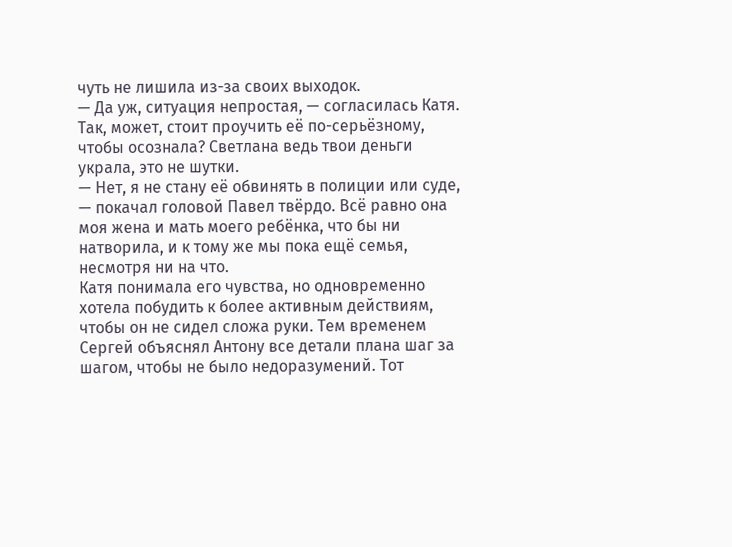чуть не лишила из-за своих выходок.
— Да уж, ситуация непростая, — согласилась Катя. Так, может, стоит проучить её по-серьёзному, чтобы осознала? Светлана ведь твои деньги украла, это не шутки.
— Нет, я не стану её обвинять в полиции или суде, — покачал головой Павел твёрдо. Всё равно она моя жена и мать моего ребёнка, что бы ни натворила, и к тому же мы пока ещё семья, несмотря ни на что.
Катя понимала его чувства, но одновременно хотела побудить к более активным действиям, чтобы он не сидел сложа руки. Тем временем Сергей объяснял Антону все детали плана шаг за шагом, чтобы не было недоразумений. Тот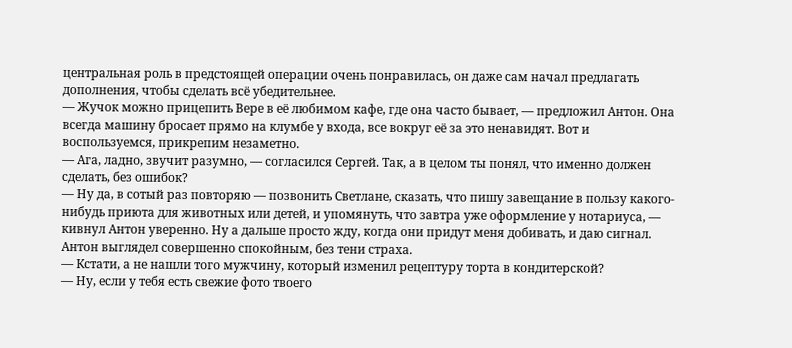центральная роль в предстоящей операции очень понравилась, он даже сам начал предлагать дополнения, чтобы сделать всё убедительнее.
— Жучок можно прицепить Вере в её любимом кафе, где она часто бывает, — предложил Антон. Она всегда машину бросает прямо на клумбе у входа, все вокруг её за это ненавидят. Вот и воспользуемся, прикрепим незаметно.
— Ага, ладно, звучит разумно, — согласился Сергей. Так, а в целом ты понял, что именно должен сделать, без ошибок?
— Ну да, в сотый раз повторяю — позвонить Светлане, сказать, что пишу завещание в пользу какого-нибудь приюта для животных или детей, и упомянуть, что завтра уже оформление у нотариуса, — кивнул Антон уверенно. Ну а дальше просто жду, когда они придут меня добивать, и даю сигнал.
Антон выглядел совершенно спокойным, без тени страха.
— Кстати, а не нашли того мужчину, который изменил рецептуру торта в кондитерской?
— Ну, если у тебя есть свежие фото твоего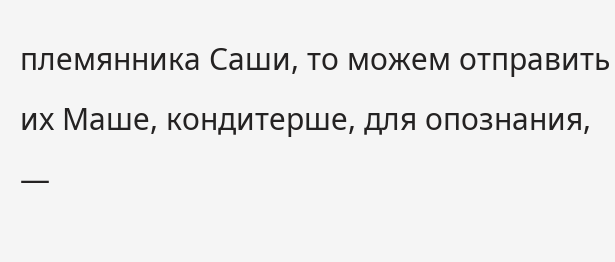племянника Саши, то можем отправить их Маше, кондитерше, для опознания, —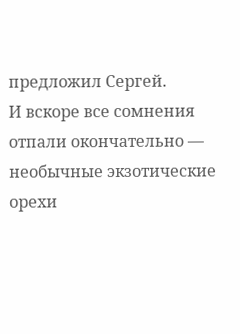предложил Сергей.
И вскоре все сомнения отпали окончательно — необычные экзотические орехи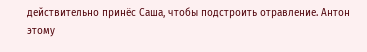действительно принёс Саша, чтобы подстроить отравление. Антон этому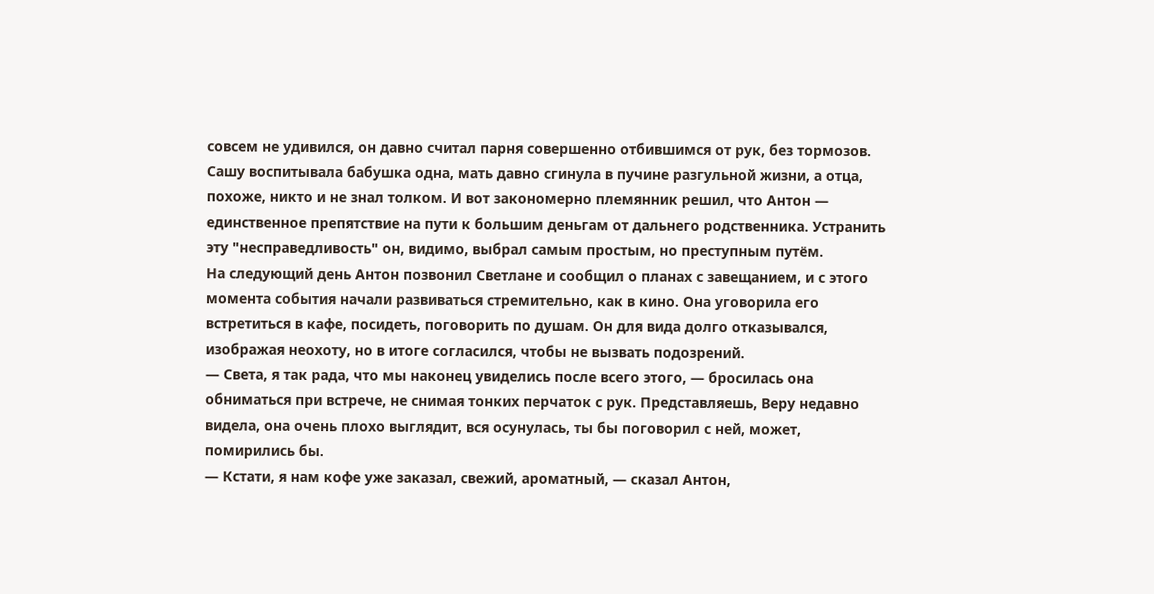совсем не удивился, он давно считал парня совершенно отбившимся от рук, без тормозов. Сашу воспитывала бабушка одна, мать давно сгинула в пучине разгульной жизни, а отца, похоже, никто и не знал толком. И вот закономерно племянник решил, что Антон — единственное препятствие на пути к большим деньгам от дальнего родственника. Устранить эту "несправедливость" он, видимо, выбрал самым простым, но преступным путём.
На следующий день Антон позвонил Светлане и сообщил о планах с завещанием, и с этого момента события начали развиваться стремительно, как в кино. Она уговорила его встретиться в кафе, посидеть, поговорить по душам. Он для вида долго отказывался, изображая неохоту, но в итоге согласился, чтобы не вызвать подозрений.
— Света, я так рада, что мы наконец увиделись после всего этого, — бросилась она обниматься при встрече, не снимая тонких перчаток с рук. Представляешь, Веру недавно видела, она очень плохо выглядит, вся осунулась, ты бы поговорил с ней, может, помирились бы.
— Кстати, я нам кофе уже заказал, свежий, ароматный, — сказал Антон,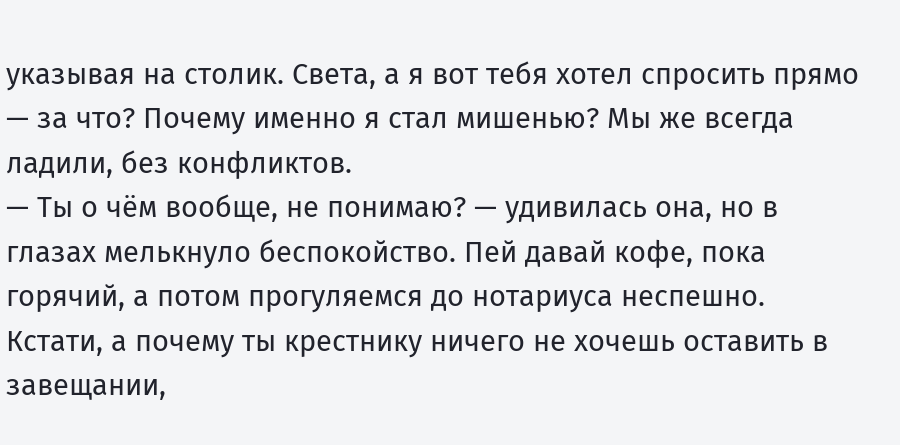указывая на столик. Света, а я вот тебя хотел спросить прямо — за что? Почему именно я стал мишенью? Мы же всегда ладили, без конфликтов.
— Ты о чём вообще, не понимаю? — удивилась она, но в глазах мелькнуло беспокойство. Пей давай кофе, пока горячий, а потом прогуляемся до нотариуса неспешно. Кстати, а почему ты крестнику ничего не хочешь оставить в завещании,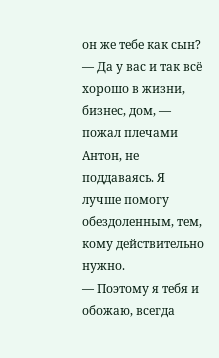он же тебе как сын?
— Да у вас и так всё хорошо в жизни, бизнес, дом, — пожал плечами Антон, не поддаваясь. Я лучше помогу обездоленным, тем, кому действительно нужно.
— Поэтому я тебя и обожаю, всегда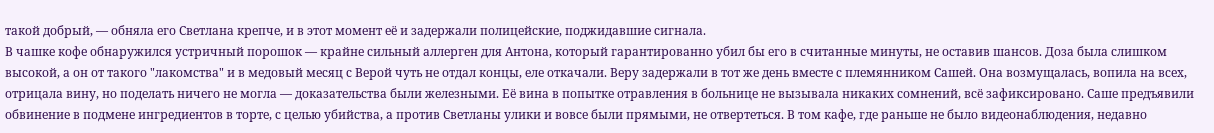такой добрый, — обняла его Светлана крепче, и в этот момент её и задержали полицейские, поджидавшие сигнала.
В чашке кофе обнаружился устричный порошок — крайне сильный аллерген для Антона, который гарантированно убил бы его в считанные минуты, не оставив шансов. Доза была слишком высокой, а он от такого "лакомства" и в медовый месяц с Верой чуть не отдал концы, еле откачали. Веру задержали в тот же день вместе с племянником Сашей. Она возмущалась, вопила на всех, отрицала вину, но поделать ничего не могла — доказательства были железными. Её вина в попытке отравления в больнице не вызывала никаких сомнений, всё зафиксировано. Саше предъявили обвинение в подмене ингредиентов в торте, с целью убийства, а против Светланы улики и вовсе были прямыми, не отвертеться. В том кафе, где раньше не было видеонаблюдения, недавно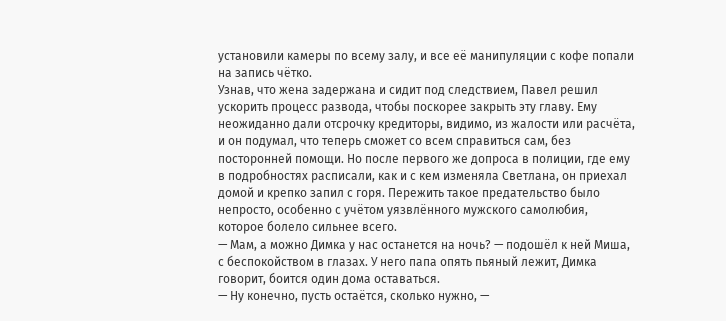установили камеры по всему залу, и все её манипуляции с кофе попали на запись чётко.
Узнав, что жена задержана и сидит под следствием, Павел решил ускорить процесс развода, чтобы поскорее закрыть эту главу. Ему неожиданно дали отсрочку кредиторы, видимо, из жалости или расчёта, и он подумал, что теперь сможет со всем справиться сам, без посторонней помощи. Но после первого же допроса в полиции, где ему в подробностях расписали, как и с кем изменяла Светлана, он приехал домой и крепко запил с горя. Пережить такое предательство было непросто, особенно с учётом уязвлённого мужского самолюбия, которое болело сильнее всего.
— Мам, а можно Димка у нас останется на ночь? — подошёл к ней Миша, с беспокойством в глазах. У него папа опять пьяный лежит, Димка говорит, боится один дома оставаться.
— Ну конечно, пусть остаётся, сколько нужно, —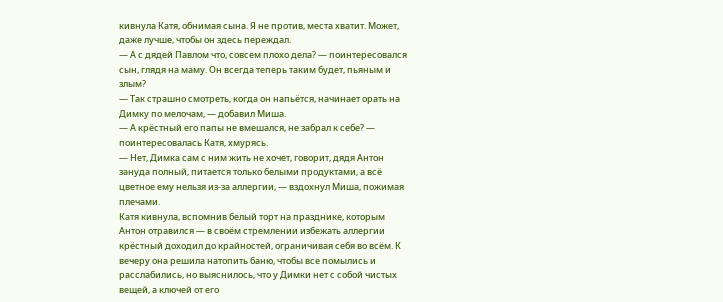кивнула Катя, обнимая сына. Я не против, места хватит. Может, даже лучше, чтобы он здесь переждал.
— А с дядей Павлом что, совсем плохо дела? — поинтересовался сын, глядя на маму. Он всегда теперь таким будет, пьяным и злым?
— Так страшно смотреть, когда он напьётся, начинает орать на Димку по мелочам, — добавил Миша.
— А крёстный его папы не вмешался, не забрал к себе? — поинтересовалась Катя, хмурясь.
— Нет, Димка сам с ним жить не хочет, говорит, дядя Антон зануда полный, питается только белыми продуктами, а всё цветное ему нельзя из-за аллергии, — вздохнул Миша, пожимая плечами.
Катя кивнула, вспомнив белый торт на празднике, которым Антон отравился — в своём стремлении избежать аллергии крёстный доходил до крайностей, ограничивая себя во всём. К вечеру она решила натопить баню, чтобы все помылись и расслабились, но выяснилось, что у Димки нет с собой чистых вещей, а ключей от его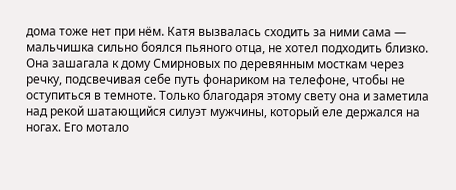дома тоже нет при нём. Катя вызвалась сходить за ними сама — мальчишка сильно боялся пьяного отца, не хотел подходить близко. Она зашагала к дому Смирновых по деревянным мосткам через речку, подсвечивая себе путь фонариком на телефоне, чтобы не оступиться в темноте. Только благодаря этому свету она и заметила над рекой шатающийся силуэт мужчины, который еле держался на ногах. Его мотало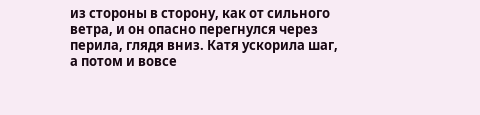из стороны в сторону, как от сильного ветра, и он опасно перегнулся через перила, глядя вниз. Катя ускорила шаг, а потом и вовсе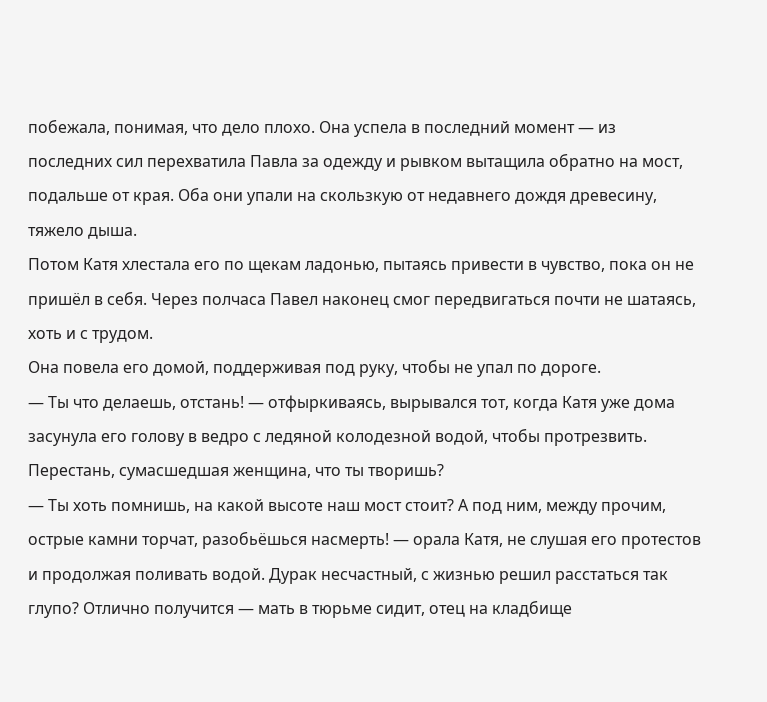побежала, понимая, что дело плохо. Она успела в последний момент — из последних сил перехватила Павла за одежду и рывком вытащила обратно на мост, подальше от края. Оба они упали на скользкую от недавнего дождя древесину, тяжело дыша.
Потом Катя хлестала его по щекам ладонью, пытаясь привести в чувство, пока он не пришёл в себя. Через полчаса Павел наконец смог передвигаться почти не шатаясь, хоть и с трудом.
Она повела его домой, поддерживая под руку, чтобы не упал по дороге.
— Ты что делаешь, отстань! — отфыркиваясь, вырывался тот, когда Катя уже дома засунула его голову в ведро с ледяной колодезной водой, чтобы протрезвить. Перестань, сумасшедшая женщина, что ты творишь?
— Ты хоть помнишь, на какой высоте наш мост стоит? А под ним, между прочим, острые камни торчат, разобьёшься насмерть! — орала Катя, не слушая его протестов и продолжая поливать водой. Дурак несчастный, с жизнью решил расстаться так глупо? Отлично получится — мать в тюрьме сидит, отец на кладбище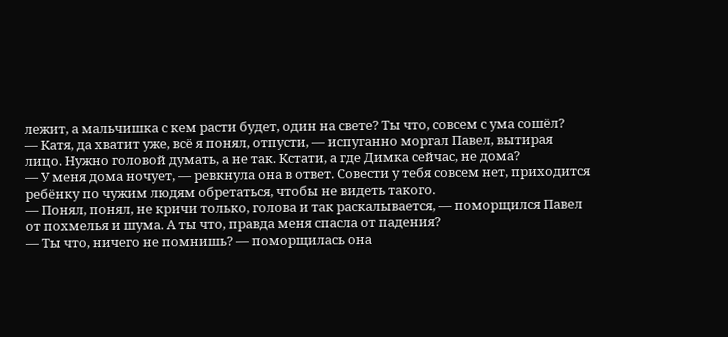лежит, а мальчишка с кем расти будет, один на свете? Ты что, совсем с ума сошёл?
— Катя, да хватит уже, всё я понял, отпусти, — испуганно моргал Павел, вытирая лицо. Нужно головой думать, а не так. Кстати, а где Димка сейчас, не дома?
— У меня дома ночует, — ревкнула она в ответ. Совести у тебя совсем нет, приходится ребёнку по чужим людям обретаться, чтобы не видеть такого.
— Понял, понял, не кричи только, голова и так раскалывается, — поморщился Павел от похмелья и шума. А ты что, правда меня спасла от падения?
— Ты что, ничего не помнишь? — поморщилась она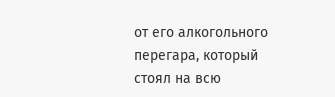от его алкогольного перегара, который стоял на всю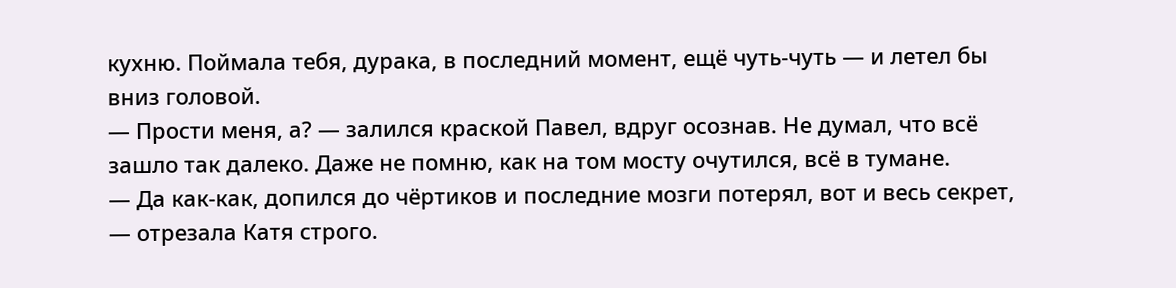кухню. Поймала тебя, дурака, в последний момент, ещё чуть-чуть — и летел бы вниз головой.
— Прости меня, а? — залился краской Павел, вдруг осознав. Не думал, что всё зашло так далеко. Даже не помню, как на том мосту очутился, всё в тумане.
— Да как-как, допился до чёртиков и последние мозги потерял, вот и весь секрет, — отрезала Катя строго.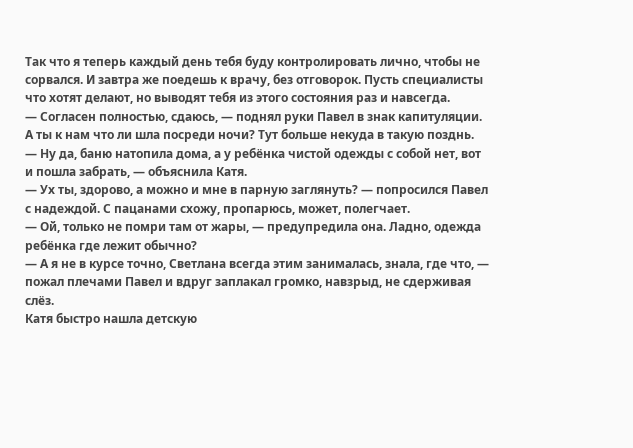Так что я теперь каждый день тебя буду контролировать лично, чтобы не сорвался. И завтра же поедешь к врачу, без отговорок. Пусть специалисты что хотят делают, но выводят тебя из этого состояния раз и навсегда.
— Согласен полностью, сдаюсь, — поднял руки Павел в знак капитуляции. А ты к нам что ли шла посреди ночи? Тут больше некуда в такую позднь.
— Ну да, баню натопила дома, а у ребёнка чистой одежды с собой нет, вот и пошла забрать, — объяснила Катя.
— Ух ты, здорово, а можно и мне в парную заглянуть? — попросился Павел с надеждой. С пацанами схожу, пропарюсь, может, полегчает.
— Ой, только не помри там от жары, — предупредила она. Ладно, одежда ребёнка где лежит обычно?
— А я не в курсе точно, Светлана всегда этим занималась, знала, где что, — пожал плечами Павел и вдруг заплакал громко, навзрыд, не сдерживая слёз.
Катя быстро нашла детскую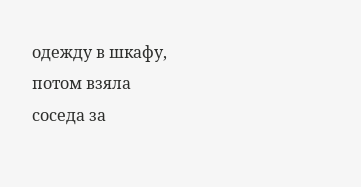одежду в шкафу, потом взяла соседа за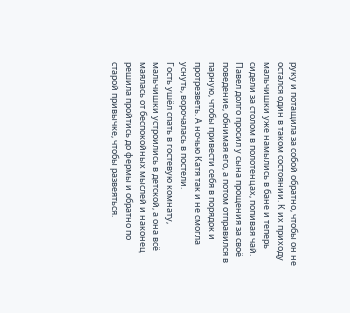руку и потащила за собой обратно, чтобы он не остался один в таком состоянии. К их приходу мальчишки уже намылись в бане и теперь сидели за столом в полотенцах, попивая чай.
Павел долго просил у сына прощения за своё поведение, обнимая его, а потом отправился в парную, чтобы привести себя в порядок и протрезветь. А ночью Катя так и не смогла уснуть, ворочалась в постели.
Гость ушёл спать в гостевую комнату, мальчишки устроились в детской, а она всё маялась от беспокойных мыслей и наконец решила пройтись до фермы и обратно по старой привычке, чтобы развеяться.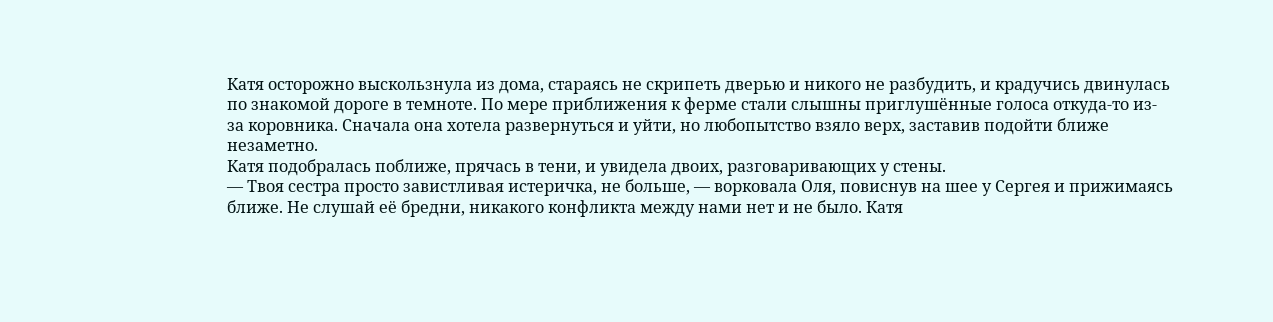Катя осторожно выскользнула из дома, стараясь не скрипеть дверью и никого не разбудить, и крадучись двинулась по знакомой дороге в темноте. По мере приближения к ферме стали слышны приглушённые голоса откуда-то из-за коровника. Сначала она хотела развернуться и уйти, но любопытство взяло верх, заставив подойти ближе незаметно.
Катя подобралась поближе, прячась в тени, и увидела двоих, разговаривающих у стены.
— Твоя сестра просто завистливая истеричка, не больше, — ворковала Оля, повиснув на шее у Сергея и прижимаясь ближе. Не слушай её бредни, никакого конфликта между нами нет и не было. Катя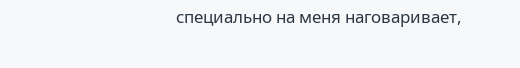специально на меня наговаривает,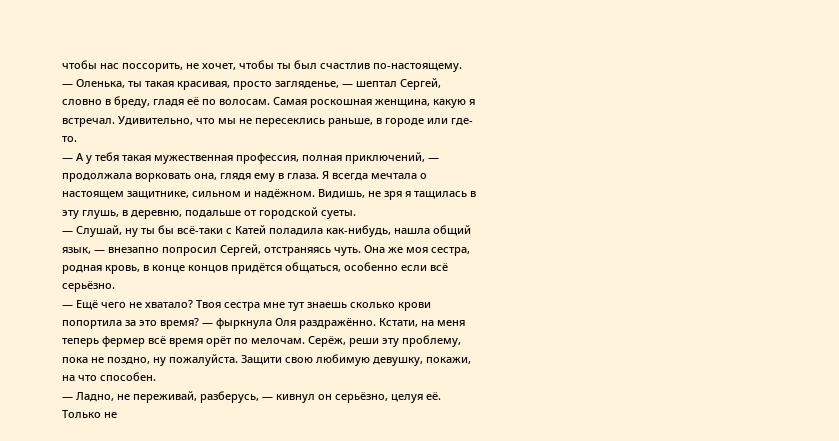чтобы нас поссорить, не хочет, чтобы ты был счастлив по-настоящему.
— Оленька, ты такая красивая, просто загляденье, — шептал Сергей, словно в бреду, гладя её по волосам. Самая роскошная женщина, какую я встречал. Удивительно, что мы не пересеклись раньше, в городе или где-то.
— А у тебя такая мужественная профессия, полная приключений, — продолжала ворковать она, глядя ему в глаза. Я всегда мечтала о настоящем защитнике, сильном и надёжном. Видишь, не зря я тащилась в эту глушь, в деревню, подальше от городской суеты.
— Слушай, ну ты бы всё-таки с Катей поладила как-нибудь, нашла общий язык, — внезапно попросил Сергей, отстраняясь чуть. Она же моя сестра, родная кровь, в конце концов придётся общаться, особенно если всё серьёзно.
— Ещё чего не хватало? Твоя сестра мне тут знаешь сколько крови попортила за это время? — фыркнула Оля раздражённо. Кстати, на меня теперь фермер всё время орёт по мелочам. Серёж, реши эту проблему, пока не поздно, ну пожалуйста. Защити свою любимую девушку, покажи, на что способен.
— Ладно, не переживай, разберусь, — кивнул он серьёзно, целуя её. Только не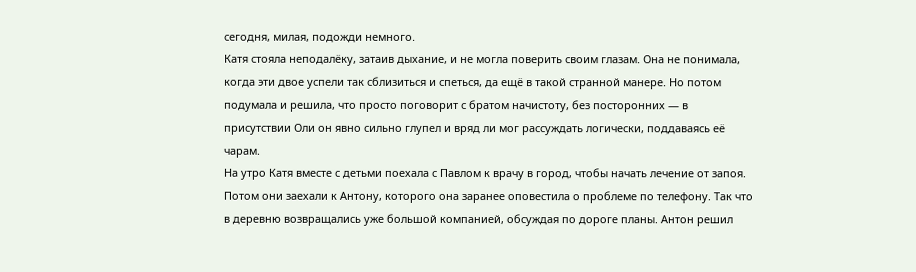сегодня, милая, подожди немного.
Катя стояла неподалёку, затаив дыхание, и не могла поверить своим глазам. Она не понимала, когда эти двое успели так сблизиться и спеться, да ещё в такой странной манере. Но потом подумала и решила, что просто поговорит с братом начистоту, без посторонних — в присутствии Оли он явно сильно глупел и вряд ли мог рассуждать логически, поддаваясь её чарам.
На утро Катя вместе с детьми поехала с Павлом к врачу в город, чтобы начать лечение от запоя. Потом они заехали к Антону, которого она заранее оповестила о проблеме по телефону. Так что в деревню возвращались уже большой компанией, обсуждая по дороге планы. Антон решил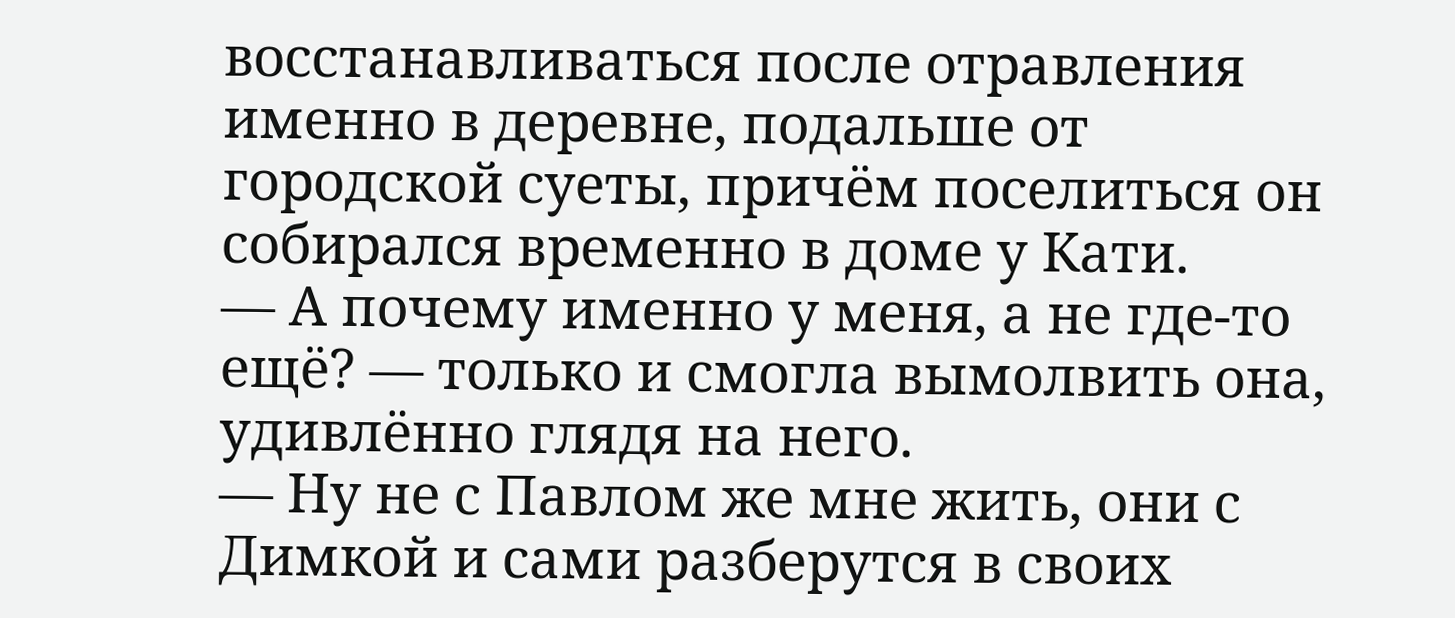восстанавливаться после отравления именно в деревне, подальше от городской суеты, причём поселиться он собирался временно в доме у Кати.
— А почему именно у меня, а не где-то ещё? — только и смогла вымолвить она, удивлённо глядя на него.
— Ну не с Павлом же мне жить, они с Димкой и сами разберутся в своих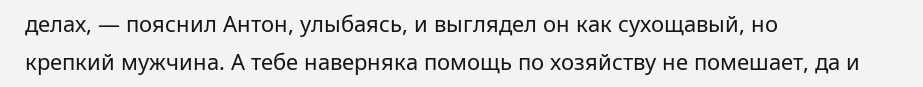делах, — пояснил Антон, улыбаясь, и выглядел он как сухощавый, но крепкий мужчина. А тебе наверняка помощь по хозяйству не помешает, да и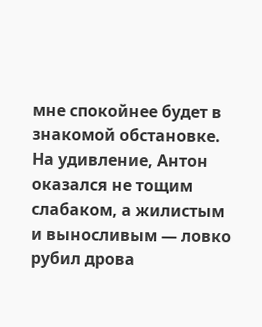мне спокойнее будет в знакомой обстановке.
На удивление, Антон оказался не тощим слабаком, а жилистым и выносливым — ловко рубил дрова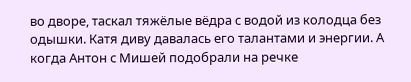во дворе, таскал тяжёлые вёдра с водой из колодца без одышки. Катя диву давалась его талантами и энергии. А когда Антон с Мишей подобрали на речке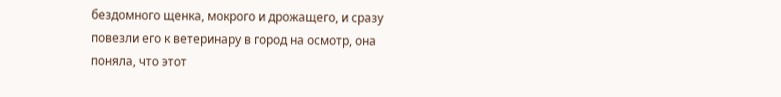бездомного щенка, мокрого и дрожащего, и сразу повезли его к ветеринару в город на осмотр, она поняла, что этот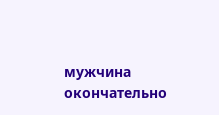мужчина окончательно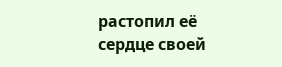растопил её сердце своей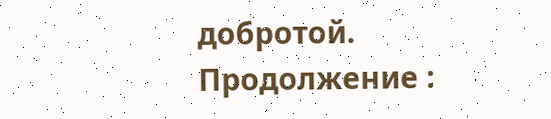добротой.
Продолжение :